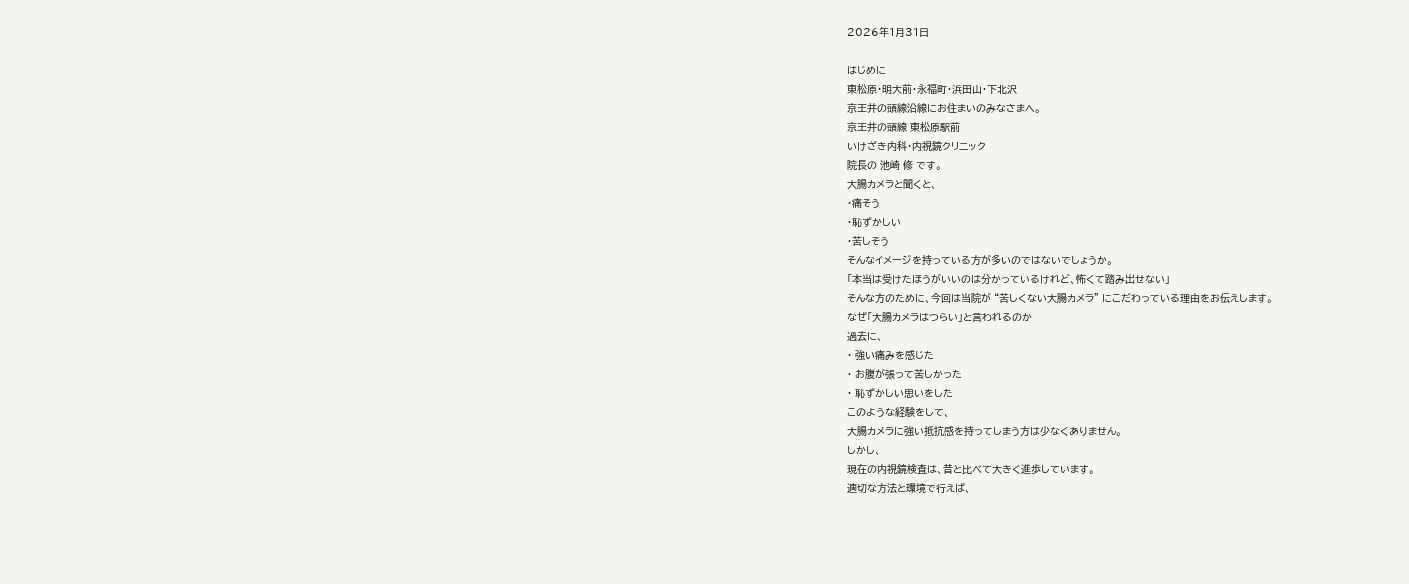2026年1月31日

はじめに
東松原・明大前・永福町・浜田山・下北沢
京王井の頭線沿線にお住まいのみなさまへ。
京王井の頭線 東松原駅前
いけざき内科・内視鏡クリニック
院長の 池崎 修 です。
大腸カメラと聞くと、
・痛そう
・恥ずかしい
・苦しそう
そんなイメージを持っている方が多いのではないでしょうか。
「本当は受けたほうがいいのは分かっているけれど、怖くて踏み出せない」
そんな方のために、今回は当院が “苦しくない大腸カメラ” にこだわっている理由をお伝えします。
なぜ「大腸カメラはつらい」と言われるのか
過去に、
・ 強い痛みを感じた
・ お腹が張って苦しかった
・ 恥ずかしい思いをした
このような経験をして、
大腸カメラに強い抵抗感を持ってしまう方は少なくありません。
しかし、
現在の内視鏡検査は、昔と比べて大きく進歩しています。
適切な方法と環境で行えば、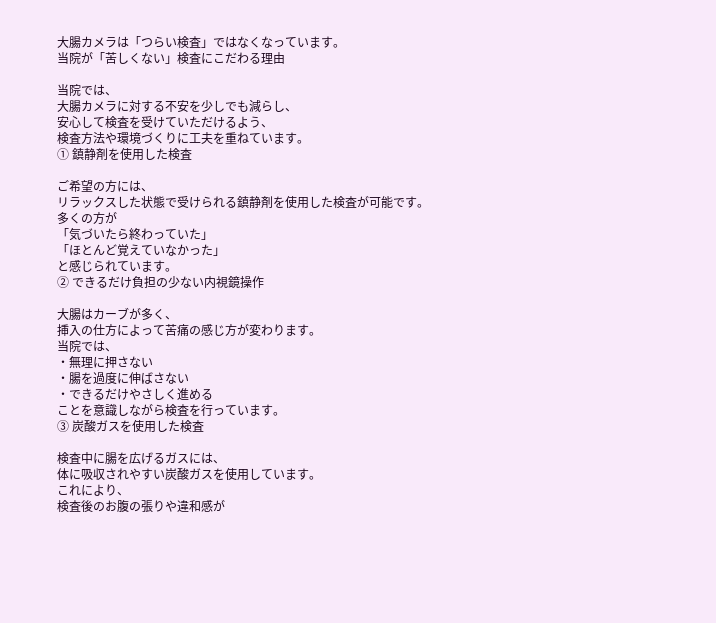大腸カメラは「つらい検査」ではなくなっています。
当院が「苦しくない」検査にこだわる理由

当院では、
大腸カメラに対する不安を少しでも減らし、
安心して検査を受けていただけるよう、
検査方法や環境づくりに工夫を重ねています。
① 鎮静剤を使用した検査

ご希望の方には、
リラックスした状態で受けられる鎮静剤を使用した検査が可能です。
多くの方が
「気づいたら終わっていた」
「ほとんど覚えていなかった」
と感じられています。
② できるだけ負担の少ない内視鏡操作

大腸はカーブが多く、
挿入の仕方によって苦痛の感じ方が変わります。
当院では、
・無理に押さない
・腸を過度に伸ばさない
・できるだけやさしく進める
ことを意識しながら検査を行っています。
③ 炭酸ガスを使用した検査

検査中に腸を広げるガスには、
体に吸収されやすい炭酸ガスを使用しています。
これにより、
検査後のお腹の張りや違和感が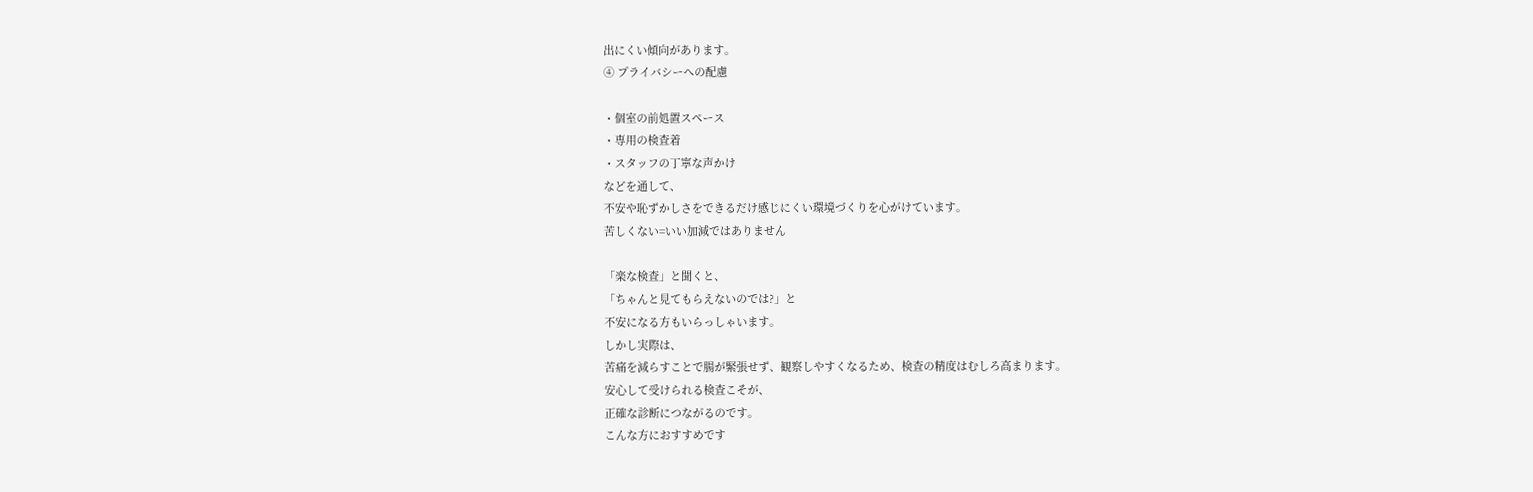出にくい傾向があります。
④ プライバシーへの配慮

・個室の前処置スペース
・専用の検査着
・スタッフの丁寧な声かけ
などを通して、
不安や恥ずかしさをできるだけ感じにくい環境づくりを心がけています。
苦しくない=いい加減ではありません

「楽な検査」と聞くと、
「ちゃんと見てもらえないのでは?」と
不安になる方もいらっしゃいます。
しかし実際は、
苦痛を減らすことで腸が緊張せず、観察しやすくなるため、検査の精度はむしろ高まります。
安心して受けられる検査こそが、
正確な診断につながるのです。
こんな方におすすめです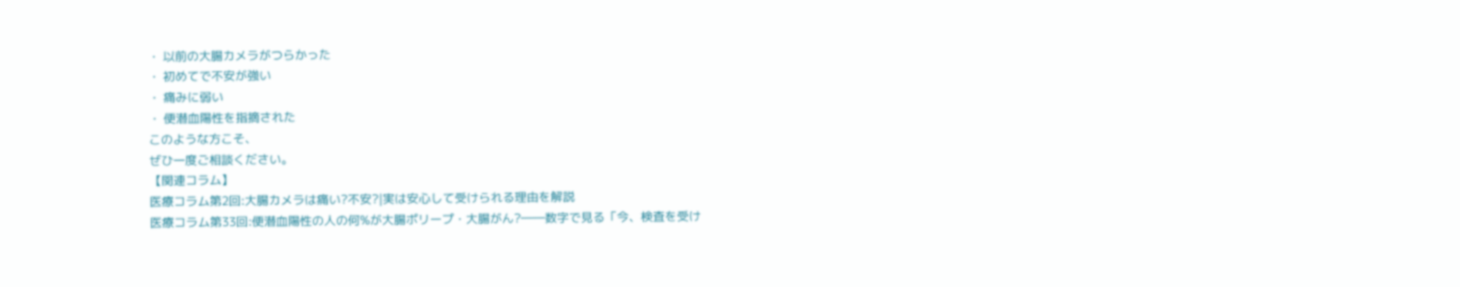・ 以前の大腸カメラがつらかった
・ 初めてで不安が強い
・ 痛みに弱い
・ 便潜血陽性を指摘された
このような方こそ、
ぜひ一度ご相談ください。
【関連コラム】
医療コラム第2回:大腸カメラは痛い?不安?|実は安心して受けられる理由を解説
医療コラム第33回:便潜血陽性の人の何%が大腸ポリープ・大腸がん?――数字で見る「今、検査を受け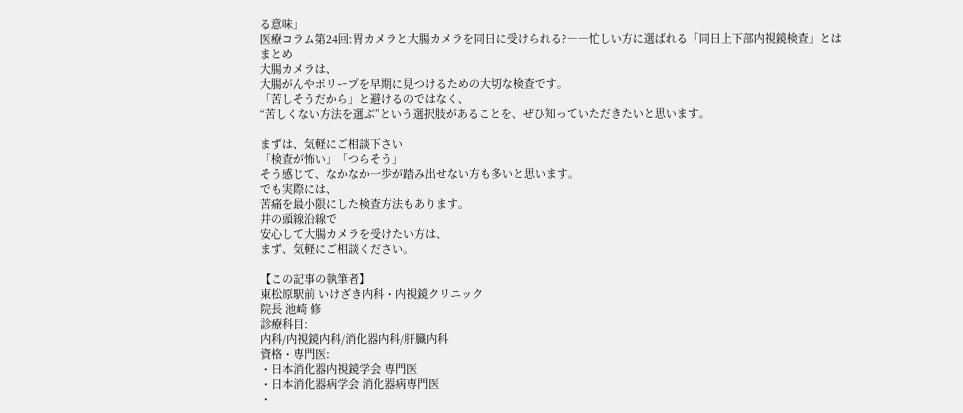る意味」
医療コラム第24回:胃カメラと大腸カメラを同日に受けられる?――忙しい方に選ばれる「同日上下部内視鏡検査」とは
まとめ
大腸カメラは、
大腸がんやポリープを早期に見つけるための大切な検査です。
「苦しそうだから」と避けるのではなく、
“苦しくない方法を選ぶ”という選択肢があることを、ぜひ知っていただきたいと思います。

まずは、気軽にご相談下さい
「検査が怖い」「つらそう」
そう感じて、なかなか一歩が踏み出せない方も多いと思います。
でも実際には、
苦痛を最小限にした検査方法もあります。
井の頭線沿線で
安心して大腸カメラを受けたい方は、
まず、気軽にご相談ください。

【この記事の執筆者】
東松原駅前 いけざき内科・内視鏡クリニック
院長 池崎 修
診療科目:
内科/内視鏡内科/消化器内科/肝臓内科
資格・専門医:
・日本消化器内視鏡学会 専門医
・日本消化器病学会 消化器病専門医
・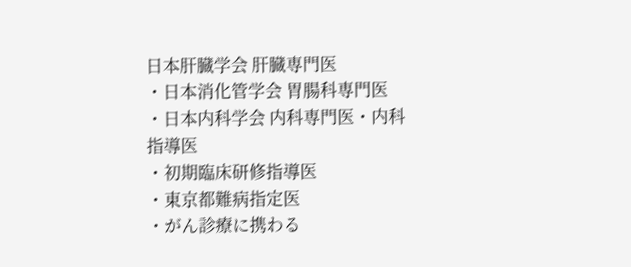日本肝臓学会 肝臓専門医
・日本消化管学会 胃腸科専門医
・日本内科学会 内科専門医・内科指導医
・初期臨床研修指導医
・東京都難病指定医
・がん診療に携わる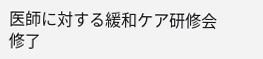医師に対する緩和ケア研修会 修了